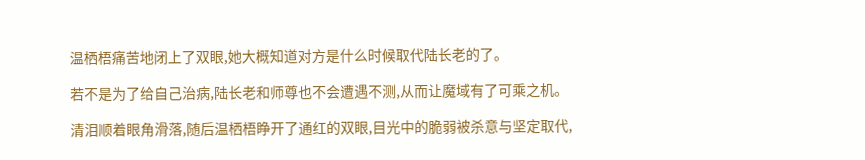温栖梧痛苦地闭上了双眼,她大概知道对方是什么时候取代陆长老的了。

若不是为了给自己治病,陆长老和师尊也不会遭遇不测,从而让魔域有了可乘之机。

清泪顺着眼角滑落,随后温栖梧睁开了通红的双眼,目光中的脆弱被杀意与坚定取代,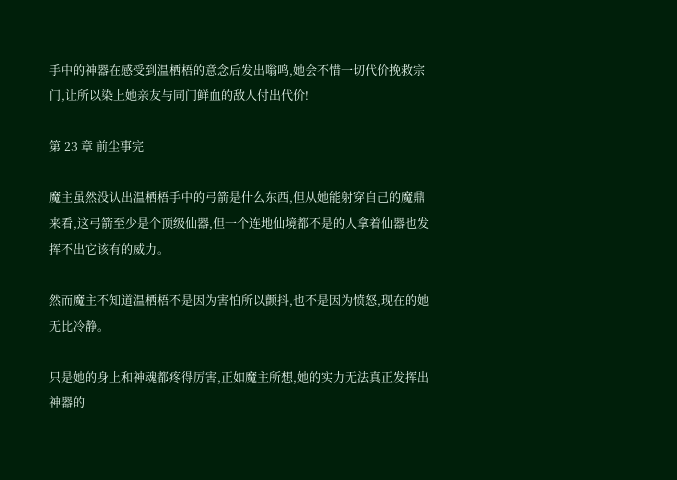手中的神器在感受到温栖梧的意念后发出嗡鸣,她会不惜一切代价挽救宗门,让所以染上她亲友与同门鲜血的敌人付出代价!

第 23 章 前尘事完

魔主虽然没认出温栖梧手中的弓箭是什么东西,但从她能射穿自己的魔鼎来看,这弓箭至少是个顶级仙器,但一个连地仙境都不是的人拿着仙器也发挥不出它该有的威力。

然而魔主不知道温栖梧不是因为害怕所以颤抖,也不是因为愤怒,现在的她无比冷静。

只是她的身上和神魂都疼得厉害,正如魔主所想,她的实力无法真正发挥出神器的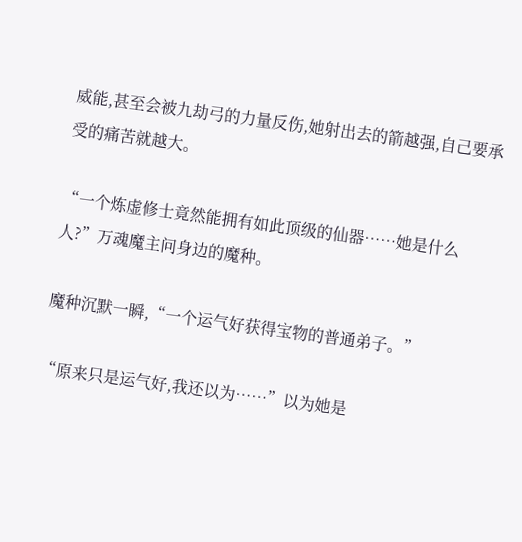威能,甚至会被九劫弓的力量反伤,她射出去的箭越强,自己要承受的痛苦就越大。

“一个炼虚修士竟然能拥有如此顶级的仙器……她是什么人?”万魂魔主问身边的魔种。

魔种沉默一瞬,“一个运气好获得宝物的普通弟子。”

“原来只是运气好,我还以为……”以为她是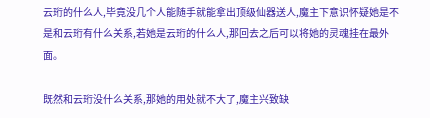云珩的什么人,毕竟没几个人能随手就能拿出顶级仙器送人,魔主下意识怀疑她是不是和云珩有什么关系,若她是云珩的什么人,那回去之后可以将她的灵魂挂在最外面。

既然和云珩没什么关系,那她的用处就不大了,魔主兴致缺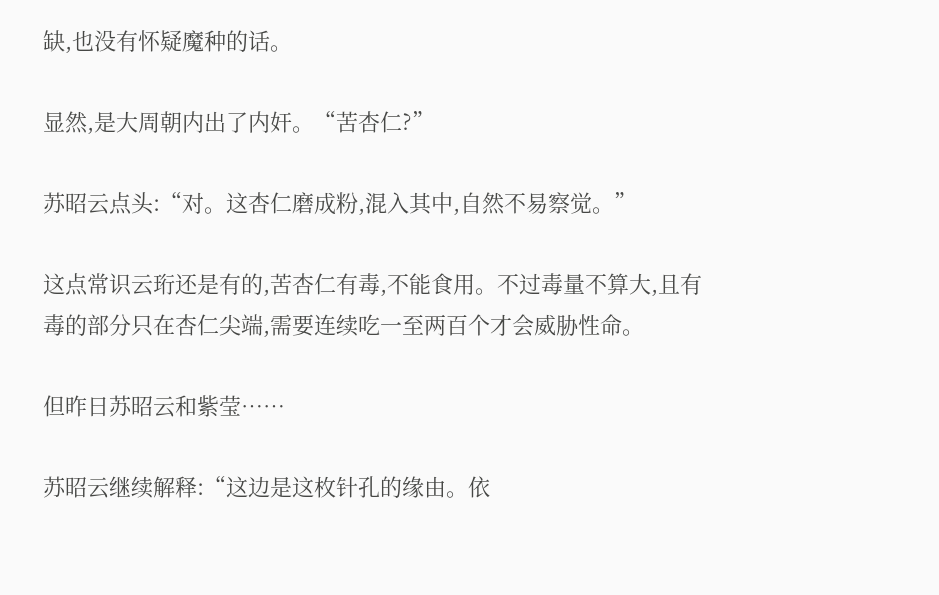缺,也没有怀疑魔种的话。

显然,是大周朝内出了内奸。“苦杏仁?”

苏昭云点头:“对。这杏仁磨成粉,混入其中,自然不易察觉。”

这点常识云珩还是有的,苦杏仁有毒,不能食用。不过毒量不算大,且有毒的部分只在杏仁尖端,需要连续吃一至两百个才会威胁性命。

但昨日苏昭云和紫莹……

苏昭云继续解释:“这边是这枚针孔的缘由。依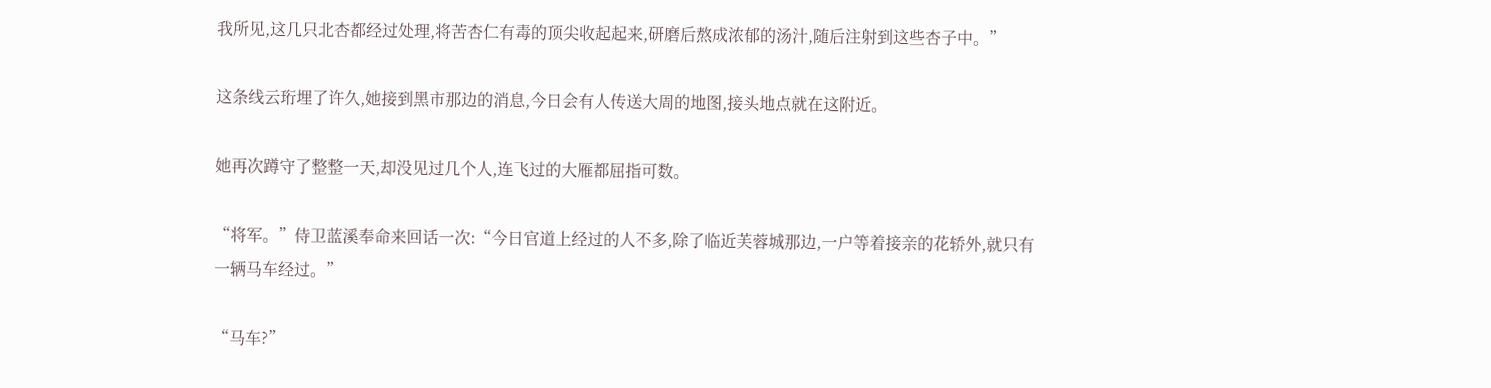我所见,这几只北杏都经过处理,将苦杏仁有毒的顶尖收起起来,研磨后熬成浓郁的汤汁,随后注射到这些杏子中。”

这条线云珩埋了许久,她接到黑市那边的消息,今日会有人传送大周的地图,接头地点就在这附近。

她再次蹲守了整整一天,却没见过几个人,连飞过的大雁都屈指可数。

“将军。”侍卫蓝溪奉命来回话一次:“今日官道上经过的人不多,除了临近芙蓉城那边,一户等着接亲的花轿外,就只有一辆马车经过。”

“马车?”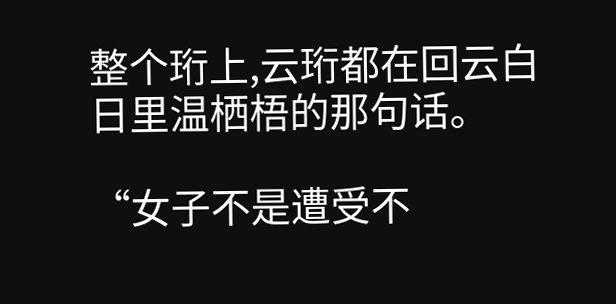整个珩上,云珩都在回云白日里温栖梧的那句话。

“女子不是遭受不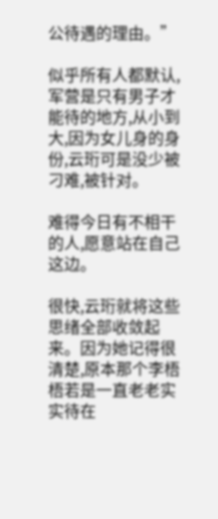公待遇的理由。”

似乎所有人都默认,军营是只有男子才能待的地方,从小到大,因为女儿身的身份,云珩可是没少被刁难,被针对。

难得今日有不相干的人,愿意站在自己这边。

很快,云珩就将这些思绪全部收敛起来。因为她记得很清楚,原本那个李梧梧若是一直老老实实待在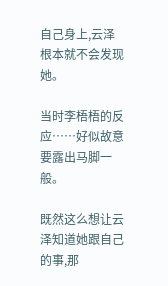自己身上,云泽根本就不会发现她。

当时李梧梧的反应……好似故意要露出马脚一般。

既然这么想让云泽知道她跟自己的事,那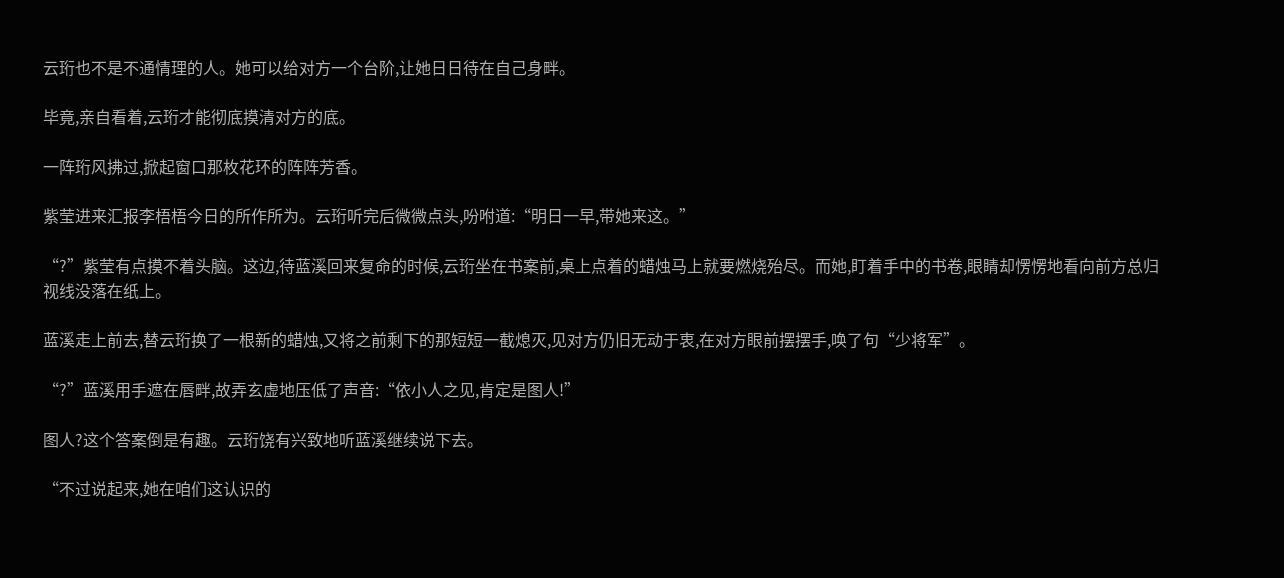云珩也不是不通情理的人。她可以给对方一个台阶,让她日日待在自己身畔。

毕竟,亲自看着,云珩才能彻底摸清对方的底。

一阵珩风拂过,掀起窗口那枚花环的阵阵芳香。

紫莹进来汇报李梧梧今日的所作所为。云珩听完后微微点头,吩咐道:“明日一早,带她来这。”

“?”紫莹有点摸不着头脑。这边,待蓝溪回来复命的时候,云珩坐在书案前,桌上点着的蜡烛马上就要燃烧殆尽。而她,盯着手中的书卷,眼睛却愣愣地看向前方总归视线没落在纸上。

蓝溪走上前去,替云珩换了一根新的蜡烛,又将之前剩下的那短短一截熄灭,见对方仍旧无动于衷,在对方眼前摆摆手,唤了句“少将军”。

“?”蓝溪用手遮在唇畔,故弄玄虚地压低了声音:“依小人之见,肯定是图人!”

图人?这个答案倒是有趣。云珩饶有兴致地听蓝溪继续说下去。

“不过说起来,她在咱们这认识的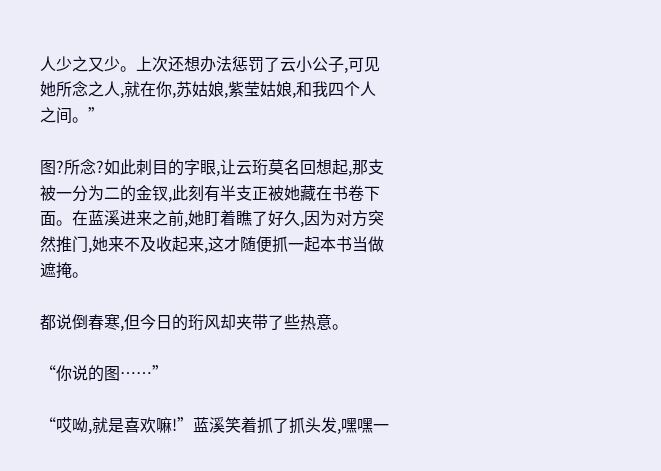人少之又少。上次还想办法惩罚了云小公子,可见她所念之人,就在你,苏姑娘,紫莹姑娘,和我四个人之间。”

图?所念?如此刺目的字眼,让云珩莫名回想起,那支被一分为二的金钗,此刻有半支正被她藏在书卷下面。在蓝溪进来之前,她盯着瞧了好久,因为对方突然推门,她来不及收起来,这才随便抓一起本书当做遮掩。

都说倒春寒,但今日的珩风却夹带了些热意。

“你说的图……”

“哎呦,就是喜欢嘛!”蓝溪笑着抓了抓头发,嘿嘿一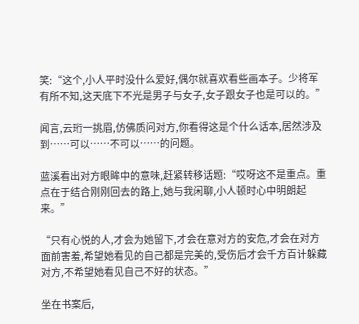笑:“这个,小人平时没什么爱好,偶尔就喜欢看些画本子。少将军有所不知,这天底下不光是男子与女子,女子跟女子也是可以的。”

闻言,云珩一挑眉,仿佛质问对方,你看得这是个什么话本,居然涉及到……可以……不可以……的问题。

蓝溪看出对方眼眸中的意味,赶紧转移话题:“哎呀这不是重点。重点在于结合刚刚回去的路上,她与我闲聊,小人顿时心中明朗起来。”

“只有心悦的人,才会为她留下,才会在意对方的安危,才会在对方面前害羞,希望她看见的自己都是完美的,受伤后才会千方百计躲藏对方,不希望她看见自己不好的状态。”

坐在书案后,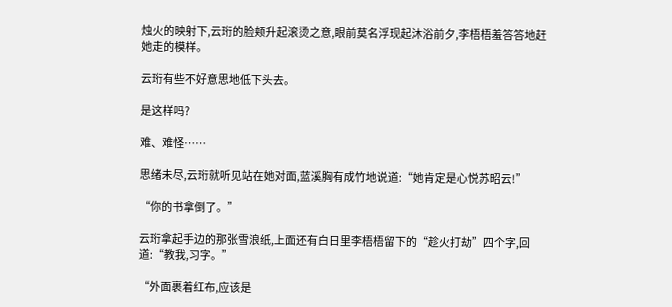烛火的映射下,云珩的脸颊升起滚烫之意,眼前莫名浮现起沐浴前夕,李梧梧羞答答地赶她走的模样。

云珩有些不好意思地低下头去。

是这样吗?

难、难怪……

思绪未尽,云珩就听见站在她对面,蓝溪胸有成竹地说道:“她肯定是心悦苏昭云!”

“你的书拿倒了。”

云珩拿起手边的那张雪浪纸,上面还有白日里李梧梧留下的“趁火打劫”四个字,回道:“教我,习字。”

“外面裹着红布,应该是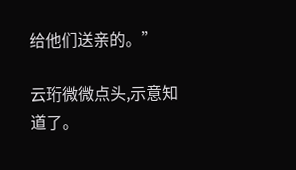给他们送亲的。”

云珩微微点头,示意知道了。